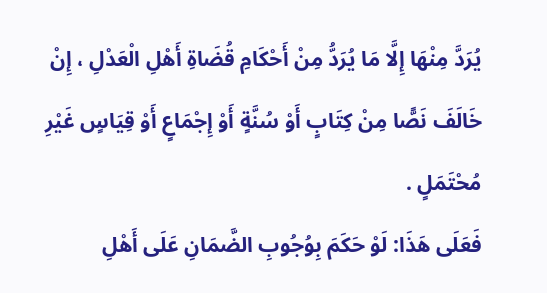يُرَدَّ مِنْهَا إِلَّا مَا يُرَدُّ مِنْ أَحْكَامِ قُضَاةِ أَهْلِ الْعَدْلِ ، إِنْ خَالَفَ نَصًّا مِنْ كِتَابٍ أَوْ سُنَّةٍ أَوْ إِجْمَاعٍ أَوْ قِيَاسٍ غَيْرِ مُحْتَمَلٍ .
فَعَلَى هَذَا: لَوْ حَكَمَ بِوُجُوبِ الضَّمَانِ عَلَى أَهْلِ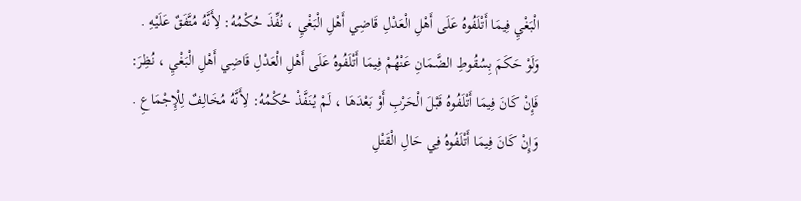الْبَغْيِ فِيمَا أَتْلَفُوهُ عَلَى أَهْلِ الْعَدْلِ قَاضِي أَهْلِ الْبَغْيِ ، نُفِّذَ حُكْمُهُ: لِأَنَّهُ مُتَّفَقٌ عَلَيْهِ .
وَلَوْ حَكَمَ بِسُقُوطِ الضَّمَانِ عَنْهُمْ فِيمَا أَتْلَفُوهُ عَلَى أَهْلِ الْعَدْلِ قَاضِي أَهْلِ الْبَغْيِ ، نُظِرَ: فَإِنْ كَانَ فِيمَا أَتْلَفُوهُ قَبْلَ الْحَرْبِ أَوْ بَعْدَهَا ، لَمْ يُنَفَّذْ حُكْمُهُ: لِأَنَّهُ مُخَالِفٌ لِلْإِجْمَاعِ .
وَإِنْ كَانَ فِيمَا أَتْلَفُوهُ فِي حَالِ الْقَتْلِ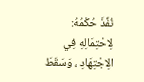نُفِّذَ حُكْمُهُ: لِاحْتِمَالِهِ فِي الِاجْتِهَادِ ، وَسَقَطَ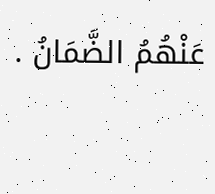عَنْهُمُ الضَّمَانُ .